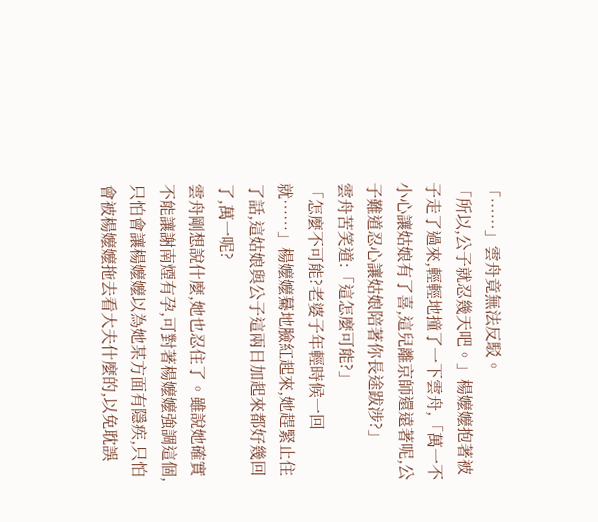「……」雲舟竟無法反駁。
「所以,公子就忍幾天吧。」楊嬤嬤抱著被子走了過來,輕輕地撞了一下雲舟,「萬一不小心讓姑娘有了喜,這兒離京師還遠著呢,公子難道忍心讓姑娘陪著你長途跋涉?」
雲舟苦笑道:「這怎麼可能?」
「怎麼不可能?老婆子年輕時候一回就……」楊嬤嬤驀地臉紅起來,她趕緊止住了話,這姑娘與公子這兩日加起來都好幾回了,萬一呢?
雲舟剛想說什麼,她也忍住了。雖說她確實不能讓謝南煙有孕,可對著楊嬤嬤強調這個,只怕會讓楊嬤嬤以為她某方面有隱疾,只怕會被楊嬤嬤拖去看大夫什麼的,以免耽誤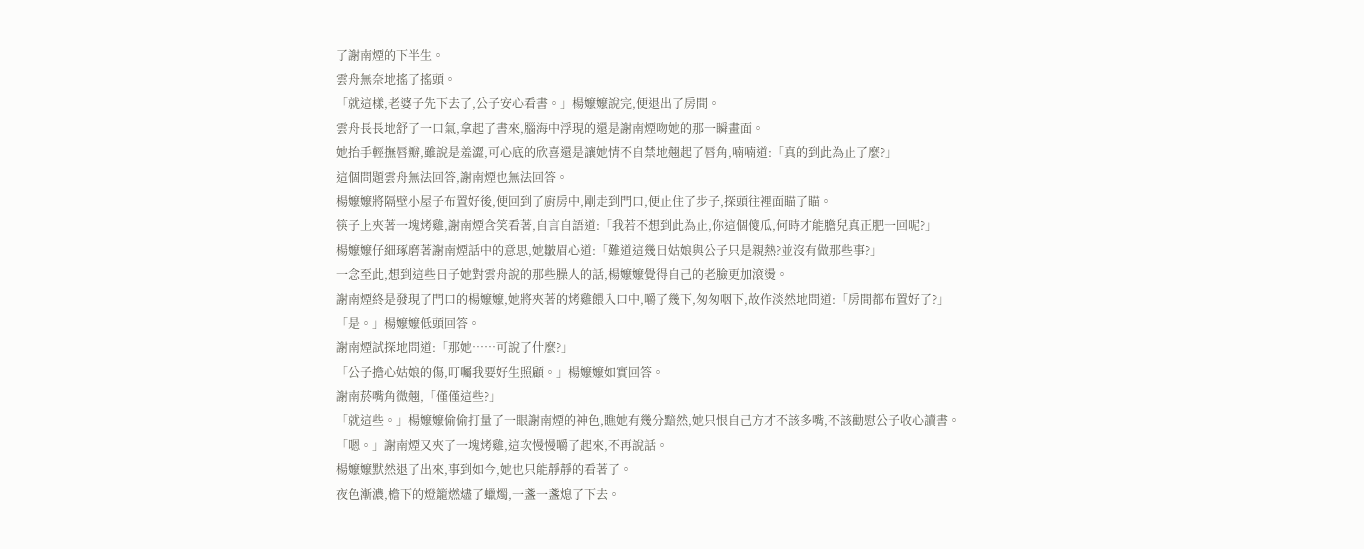了謝南煙的下半生。
雲舟無奈地搖了搖頭。
「就這樣,老婆子先下去了,公子安心看書。」楊嬤嬤說完,便退出了房間。
雲舟長長地舒了一口氣,拿起了書來,腦海中浮現的還是謝南煙吻她的那一瞬畫面。
她抬手輕撫唇瓣,雖說是羞澀,可心底的欣喜還是讓她情不自禁地翹起了唇角,喃喃道:「真的到此為止了麼?」
這個問題雲舟無法回答,謝南煙也無法回答。
楊嬤嬤將隔壁小屋子布置好後,便回到了廚房中,剛走到門口,便止住了步子,探頭往裡面瞄了瞄。
筷子上夾著一塊烤雞,謝南煙含笑看著,自言自語道:「我若不想到此為止,你這個傻瓜,何時才能膽兒真正肥一回呢?」
楊嬤嬤仔細琢磨著謝南煙話中的意思,她皺眉心道:「難道這幾日姑娘與公子只是親熱?並沒有做那些事?」
一念至此,想到這些日子她對雲舟說的那些臊人的話,楊嬤嬤覺得自己的老臉更加滾燙。
謝南煙終是發現了門口的楊嬤嬤,她將夾著的烤雞餵入口中,嚼了幾下,匆匆咽下,故作淡然地問道:「房間都布置好了?」
「是。」楊嬤嬤低頭回答。
謝南煙試探地問道:「那她……可說了什麼?」
「公子擔心姑娘的傷,叮囑我要好生照顧。」楊嬤嬤如實回答。
謝南菸嘴角微翹,「僅僅這些?」
「就這些。」楊嬤嬤偷偷打量了一眼謝南煙的神色,瞧她有幾分黯然,她只恨自己方才不該多嘴,不該勸慰公子收心讀書。
「嗯。」謝南煙又夾了一塊烤雞,這次慢慢嚼了起來,不再說話。
楊嬤嬤默然退了出來,事到如今,她也只能靜靜的看著了。
夜色漸濃,檐下的燈籠燃燼了蠟燭,一盞一盞熄了下去。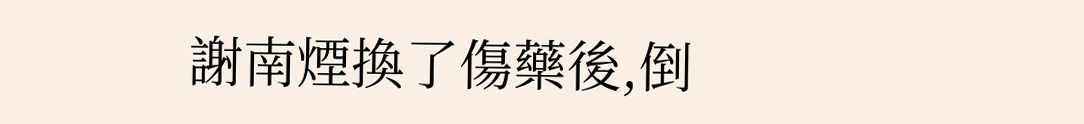謝南煙換了傷藥後,倒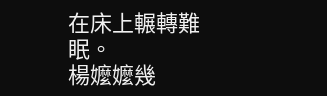在床上輾轉難眠。
楊嬤嬤幾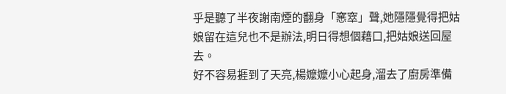乎是聽了半夜謝南煙的翻身「窸窣」聲,她隱隱覺得把姑娘留在這兒也不是辦法,明日得想個藉口,把姑娘送回屋去。
好不容易捱到了天亮,楊嬤嬤小心起身,溜去了廚房準備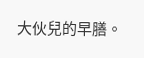大伙兒的早膳。